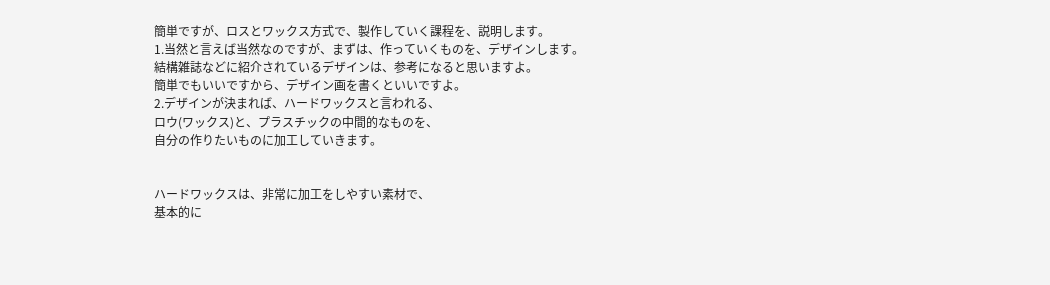簡単ですが、ロスとワックス方式で、製作していく課程を、説明します。
1.当然と言えば当然なのですが、まずは、作っていくものを、デザインします。
結構雑誌などに紹介されているデザインは、参考になると思いますよ。
簡単でもいいですから、デザイン画を書くといいですよ。
2.デザインが決まれば、ハードワックスと言われる、
ロウ(ワックス)と、プラスチックの中間的なものを、
自分の作りたいものに加工していきます。


ハードワックスは、非常に加工をしやすい素材で、
基本的に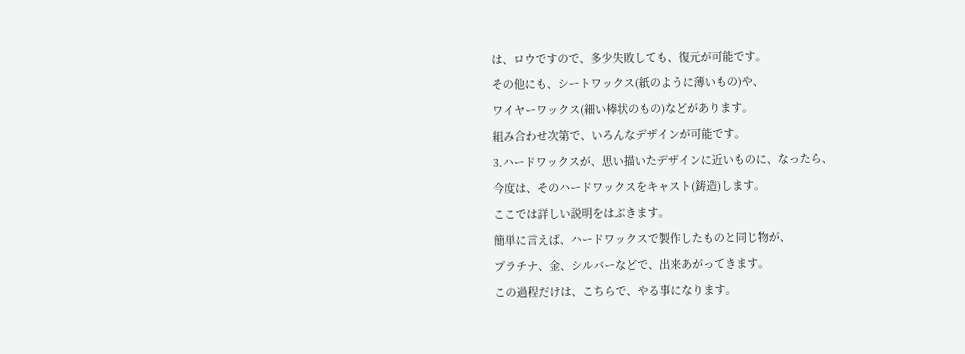は、ロウですので、多少失敗しても、復元が可能です。
その他にも、シートワックス(紙のように薄いもの)や、
ワイヤーワックス(細い棒状のもの)などがあります。
組み合わせ次第で、いろんなデザインが可能です。
3.ハードワックスが、思い描いたデザインに近いものに、なったら、
今度は、そのハードワックスをキャスト(鋳造)します。
ここでは詳しい説明をはぶきます。
簡単に言えば、ハードワックスで製作したものと同じ物が、
プラチナ、金、シルバーなどで、出来あがってきます。
この過程だけは、こちらで、やる事になります。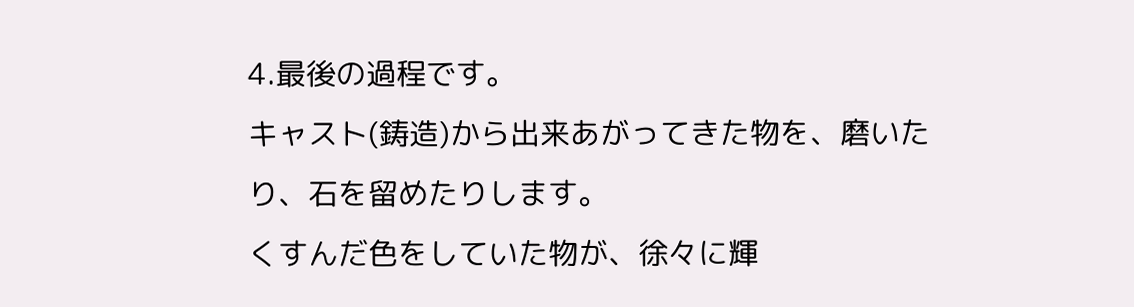4.最後の過程です。
キャスト(鋳造)から出来あがってきた物を、磨いたり、石を留めたりします。
くすんだ色をしていた物が、徐々に輝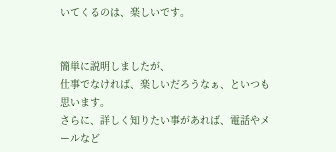いてくるのは、楽しいです。


簡単に説明しましたが、
仕事でなければ、楽しいだろうなぁ、といつも思います。
さらに、詳しく知りたい事があれば、電話やメールなど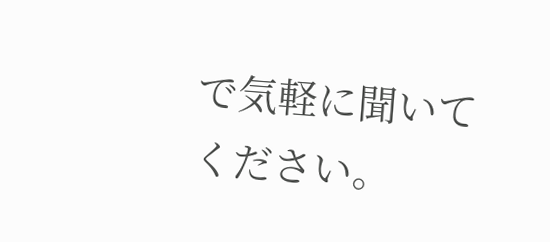で気軽に聞いてください。